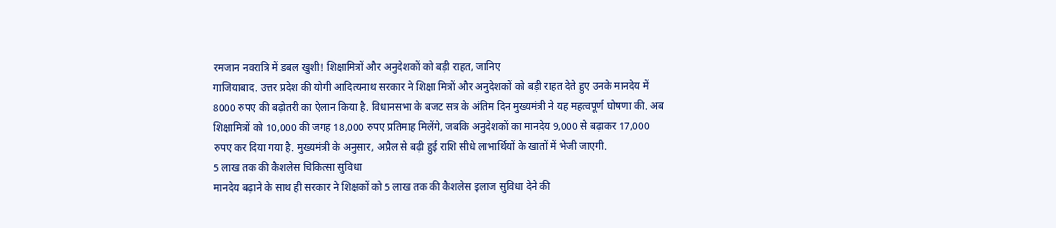रमजान नवरात्रि में डबल खुशी! शिक्षामित्रों और अनुदेशकों को बड़ी राहत, जानिए
गाजियाबाद. उत्तर प्रदेश की योगी आदित्यनाथ सरकार ने शिक्षा मित्रों और अनुदेशकों को बड़ी राहत देते हुए उनके मानदेय में 8000 रुपए की बढ़ोतरी का ऐलान किया है. विधानसभा के बजट सत्र के अंतिम दिन मुख्यमंत्री ने यह महत्वपूर्ण घोषणा की. अब शिक्षामित्रों को 10,000 की जगह 18,000 रुपए प्रतिमाह मिलेंगे, जबकि अनुदेशकों का मानदेय 9,000 से बढ़ाकर 17,000 रुपए कर दिया गया है. मुख्यमंत्री के अनुसार, अप्रैल से बढ़ी हुई राशि सीधे लाभार्थियों के खातों में भेजी जाएगी.
5 लाख तक की कैशलेस चिकित्सा सुविधा
मानदेय बढ़ाने के साथ ही सरकार ने शिक्षकों को 5 लाख तक की कैशलेस इलाज सुविधा देने की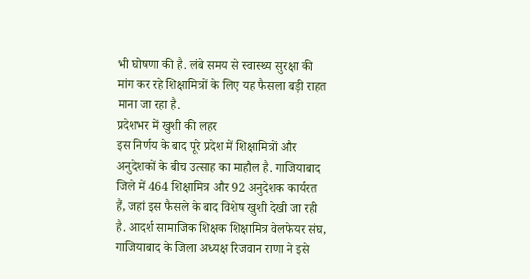भी घोषणा की है. लंबे समय से स्वास्थ्य सुरक्षा की मांग कर रहे शिक्षामित्रों के लिए यह फैसला बड़ी राहत माना जा रहा है.
प्रदेशभर में खुशी की लहर
इस निर्णय के बाद पूरे प्रदेश में शिक्षामित्रों और अनुदेशकों के बीच उत्साह का माहौल है. गाजियाबाद जिले में 464 शिक्षामित्र और 92 अनुदेशक कार्यरत हैं, जहां इस फैसले के बाद विशेष खुशी देखी जा रही है. आदर्श सामाजिक शिक्षक शिक्षामित्र वेलफेयर संघ, गाजियाबाद के जिला अध्यक्ष रिजवान राणा ने इसे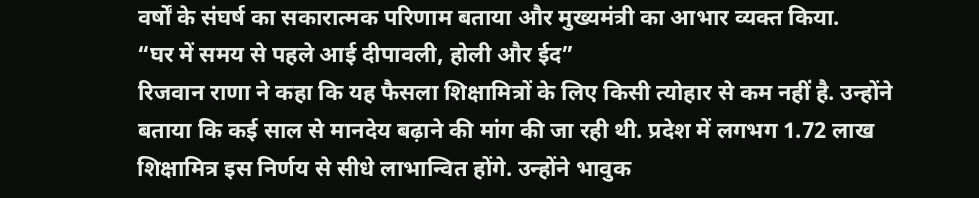वर्षों के संघर्ष का सकारात्मक परिणाम बताया और मुख्यमंत्री का आभार व्यक्त किया.
“घर में समय से पहले आई दीपावली, होली और ईद”
रिजवान राणा ने कहा कि यह फैसला शिक्षामित्रों के लिए किसी त्योहार से कम नहीं है. उन्होंने बताया कि कई साल से मानदेय बढ़ाने की मांग की जा रही थी. प्रदेश में लगभग 1.72 लाख शिक्षामित्र इस निर्णय से सीधे लाभान्वित होंगे. उन्होंने भावुक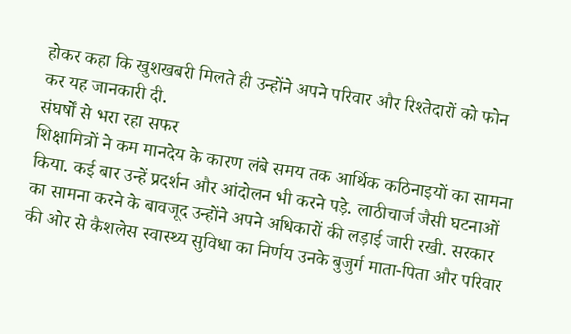होकर कहा कि खुशखबरी मिलते ही उन्होंने अपने परिवार और रिश्तेदारों को फोन कर यह जानकारी दी.
संघर्षों से भरा रहा सफर
शिक्षामित्रों ने कम मानदेय के कारण लंबे समय तक आर्थिक कठिनाइयों का सामना किया. कई बार उन्हें प्रदर्शन और आंदोलन भी करने पड़े. लाठीचार्ज जैसी घटनाओं का सामना करने के बावजूद उन्होंने अपने अधिकारों की लड़ाई जारी रखी. सरकार की ओर से कैशलेस स्वास्थ्य सुविधा का निर्णय उनके बुजुर्ग माता-पिता और परिवार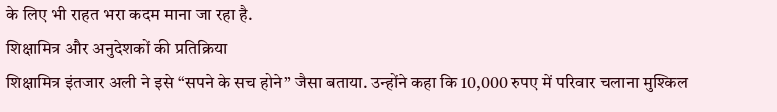के लिए भी राहत भरा कदम माना जा रहा है.
शिक्षामित्र और अनुदेशकों की प्रतिक्रिया
शिक्षामित्र इंतजार अली ने इसे “सपने के सच होने” जैसा बताया. उन्होंने कहा कि 10,000 रुपए में परिवार चलाना मुश्किल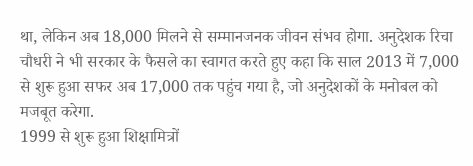था, लेकिन अब 18,000 मिलने से सम्मानजनक जीवन संभव होगा. अनुदेशक रिचा चौधरी ने भी सरकार के फैसले का स्वागत करते हुए कहा कि साल 2013 में 7,000 से शुरू हुआ सफर अब 17,000 तक पहुंच गया है, जो अनुदेशकों के मनोबल को मजबूत करेगा.
1999 से शुरू हुआ शिक्षामित्रों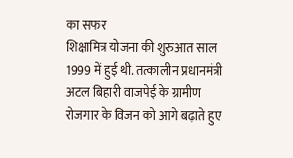का सफर
शिक्षामित्र योजना की शुरुआत साल 1999 में हुई थी. तत्कालीन प्रधानमंत्री अटल बिहारी वाजपेई के ग्रामीण रोजगार के विजन को आगे बढ़ाते हुए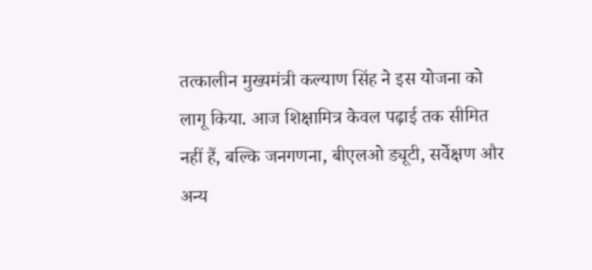तत्कालीन मुख्यमंत्री कल्याण सिंह ने इस योजना को लागू किया. आज शिक्षामित्र केवल पढ़ाई तक सीमित नहीं हैं, बल्कि जनगणना, बीएलओ ड्यूटी, सर्वेक्षण और अन्य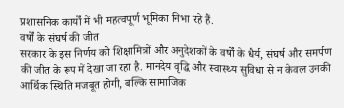प्रशासनिक कार्यों में भी महत्वपूर्ण भूमिका निभा रहे हैं.
वर्षों के संघर्ष की जीत
सरकार के इस निर्णय को शिक्षामित्रों और अनुदेशकों के वर्षों के धैर्य, संघर्ष और समर्पण की जीत के रूप में देखा जा रहा है. मानदेय वृद्धि और स्वास्थ्य सुविधा से न केवल उनकी आर्थिक स्थिति मजबूत होगी, बल्कि सामाजिक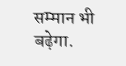सम्मान भी बढ़ेगा.